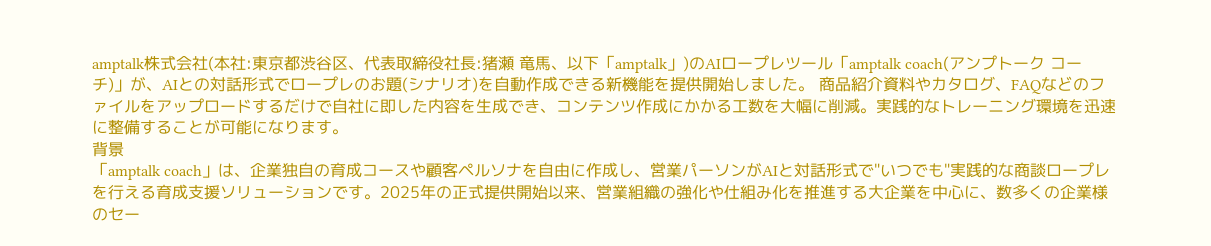amptalk株式会社(本社:東京都渋谷区、代表取締役社長:猪瀬 竜馬、以下「amptalk」)のAIロープレツール「amptalk coach(アンプトーク コーチ)」が、AIとの対話形式でロープレのお題(シナリオ)を自動作成できる新機能を提供開始しました。 商品紹介資料やカタログ、FAQなどのファイルをアップロードするだけで自社に即した内容を生成でき、コンテンツ作成にかかる工数を大幅に削減。実践的なトレーニング環境を迅速に整備することが可能になります。
背景
「amptalk coach」は、企業独自の育成コースや顧客ペルソナを自由に作成し、営業パーソンがAIと対話形式で"いつでも"実践的な商談ロープレを行える育成支援ソリューションです。2025年の正式提供開始以来、営業組織の強化や仕組み化を推進する大企業を中心に、数多くの企業様のセー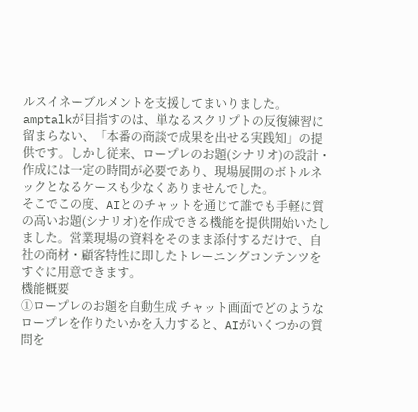ルスイネーブルメントを支援してまいりました。
amptalkが目指すのは、単なるスクリプトの反復練習に留まらない、「本番の商談で成果を出せる実践知」の提供です。しかし従来、ロープレのお題(シナリオ)の設計・作成には一定の時間が必要であり、現場展開のボトルネックとなるケースも少なくありませんでした。
そこでこの度、AIとのチャットを通じて誰でも手軽に質の高いお題(シナリオ)を作成できる機能を提供開始いたしました。営業現場の資料をそのまま添付するだけで、自社の商材・顧客特性に即したトレーニングコンテンツをすぐに用意できます。
機能概要
①ロープレのお題を自動生成 チャット画面でどのようなロープレを作りたいかを入力すると、AIがいくつかの質問を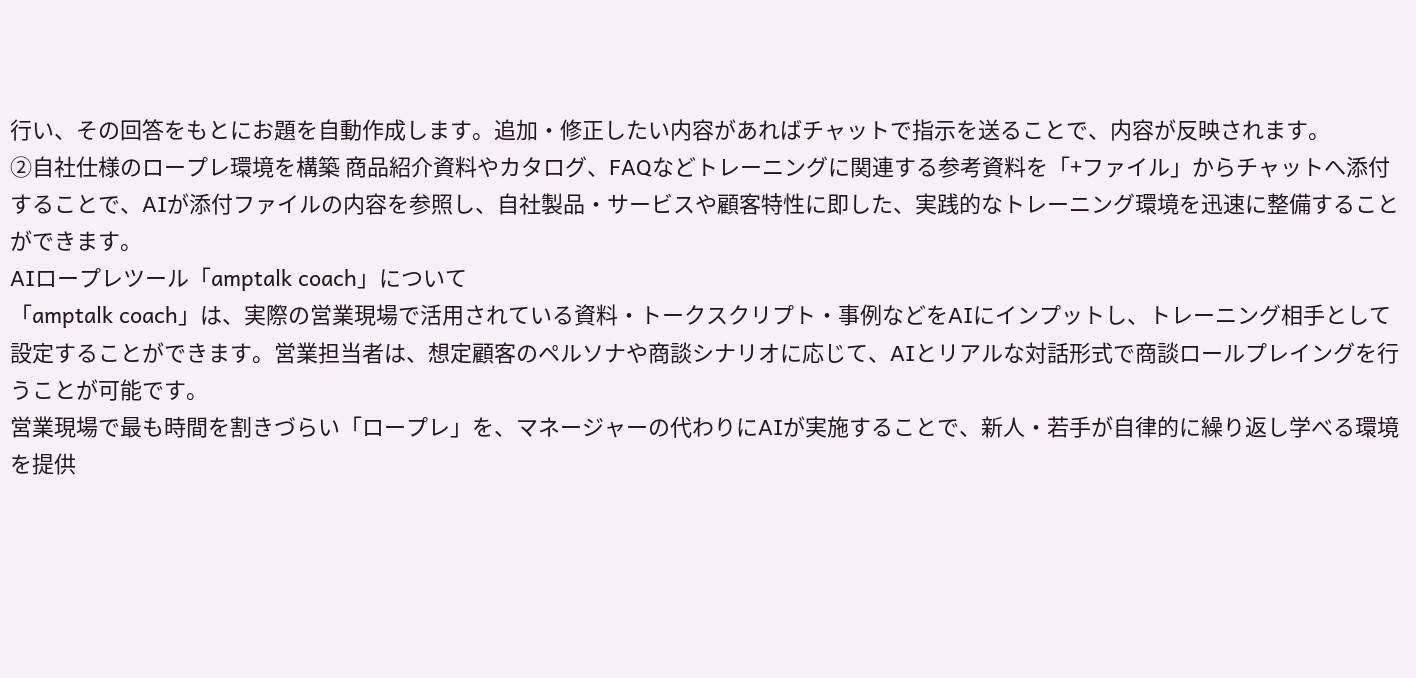行い、その回答をもとにお題を自動作成します。追加・修正したい内容があればチャットで指示を送ることで、内容が反映されます。
②自社仕様のロープレ環境を構築 商品紹介資料やカタログ、FAQなどトレーニングに関連する参考資料を「+ファイル」からチャットへ添付することで、AIが添付ファイルの内容を参照し、自社製品・サービスや顧客特性に即した、実践的なトレーニング環境を迅速に整備することができます。
AIロープレツール「amptalk coach」について
「amptalk coach」は、実際の営業現場で活用されている資料・トークスクリプト・事例などをAIにインプットし、トレーニング相手として設定することができます。営業担当者は、想定顧客のペルソナや商談シナリオに応じて、AIとリアルな対話形式で商談ロールプレイングを行うことが可能です。
営業現場で最も時間を割きづらい「ロープレ」を、マネージャーの代わりにAIが実施することで、新人・若手が自律的に繰り返し学べる環境を提供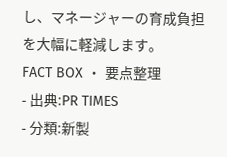し、マネージャーの育成負担を大幅に軽減します。
FACT BOX ・ 要点整理
- 出典:PR TIMES
- 分類:新製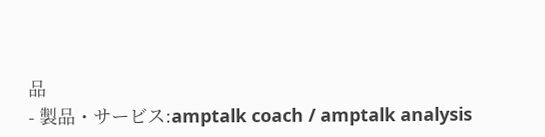品
- 製品・サービス:amptalk coach / amptalk analysis